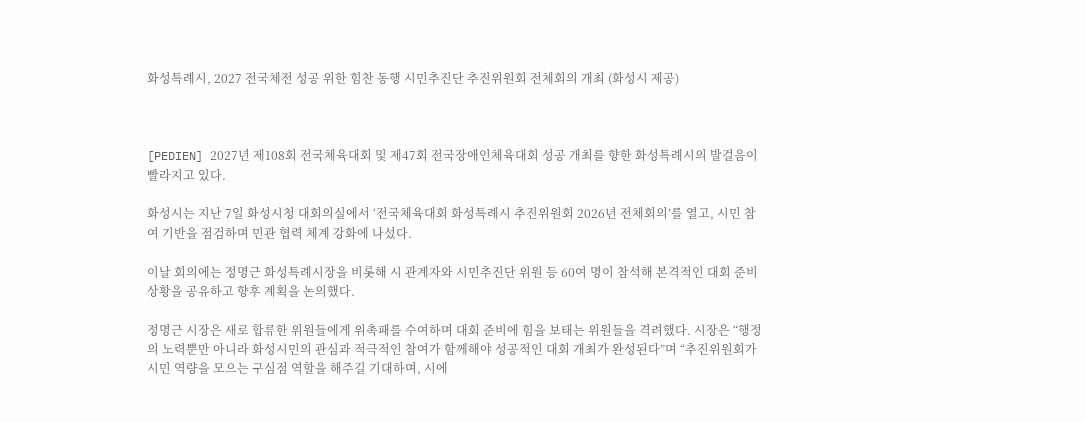화성특례시, 2027 전국체전 성공 위한 힘찬 동행 시민추진단 추진위원회 전체회의 개최 (화성시 제공)



[PEDIEN] 2027년 제108회 전국체육대회 및 제47회 전국장애인체육대회 성공 개최를 향한 화성특례시의 발걸음이 빨라지고 있다.

화성시는 지난 7일 화성시청 대회의실에서 ‘전국체육대회 화성특례시 추진위원회 2026년 전체회의’를 열고, 시민 참여 기반을 점검하며 민관 협력 체계 강화에 나섰다.

이날 회의에는 정명근 화성특례시장을 비롯해 시 관계자와 시민추진단 위원 등 60여 명이 참석해 본격적인 대회 준비 상황을 공유하고 향후 계획을 논의했다.

정명근 시장은 새로 합류한 위원들에게 위촉패를 수여하며 대회 준비에 힘을 보태는 위원들을 격려했다. 시장은 “행정의 노력뿐만 아니라 화성시민의 관심과 적극적인 참여가 함께해야 성공적인 대회 개최가 완성된다”며 “추진위원회가 시민 역량을 모으는 구심점 역할을 해주길 기대하며, 시에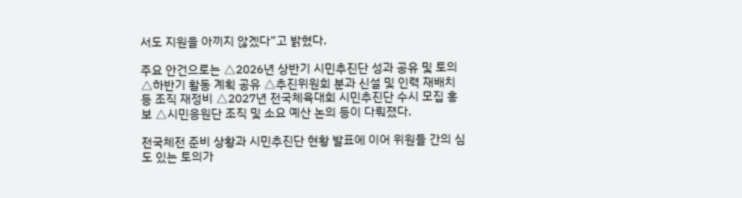서도 지원을 아끼지 않겠다”고 밝혔다.

주요 안건으로는 △2026년 상반기 시민추진단 성과 공유 및 토의 △하반기 활동 계획 공유 △추진위원회 분과 신설 및 인력 재배치 등 조직 재정비 △2027년 전국체육대회 시민추진단 수시 모집 홍보 △시민응원단 조직 및 소요 예산 논의 등이 다뤄졌다.

전국체전 준비 상황과 시민추진단 현황 발표에 이어 위원들 간의 심도 있는 토의가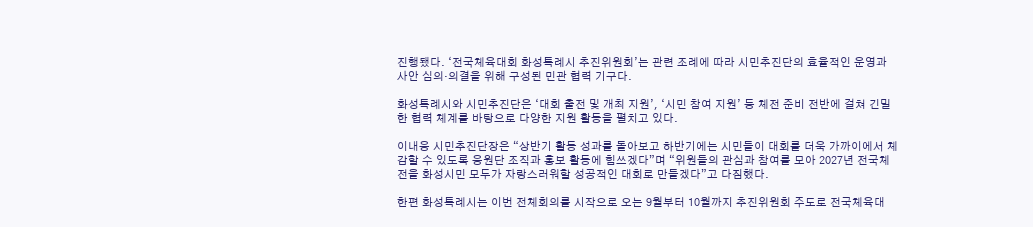진행됐다. ‘전국체육대회 화성특례시 추진위원회’는 관련 조례에 따라 시민추진단의 효율적인 운영과 사안 심의·의결을 위해 구성된 민관 협력 기구다.

화성특례시와 시민추진단은 ‘대회 출전 및 개최 지원’, ‘시민 참여 지원’ 등 체전 준비 전반에 걸쳐 긴밀한 협력 체계를 바탕으로 다양한 지원 활동을 펼치고 있다.

이내응 시민추진단장은 “상반기 활동 성과를 돌아보고 하반기에는 시민들이 대회를 더욱 가까이에서 체감할 수 있도록 응원단 조직과 홍보 활동에 힘쓰겠다”며 “위원들의 관심과 참여를 모아 2027년 전국체전을 화성시민 모두가 자랑스러워할 성공적인 대회로 만들겠다”고 다짐했다.

한편 화성특례시는 이번 전체회의를 시작으로 오는 9월부터 10월까지 추진위원회 주도로 전국체육대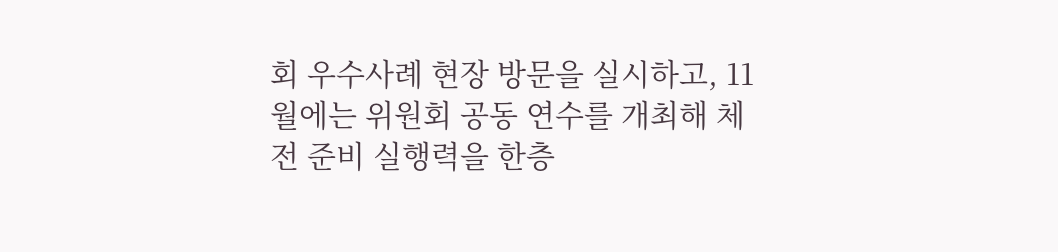회 우수사례 현장 방문을 실시하고, 11월에는 위원회 공동 연수를 개최해 체전 준비 실행력을 한층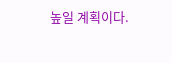높일 계획이다.